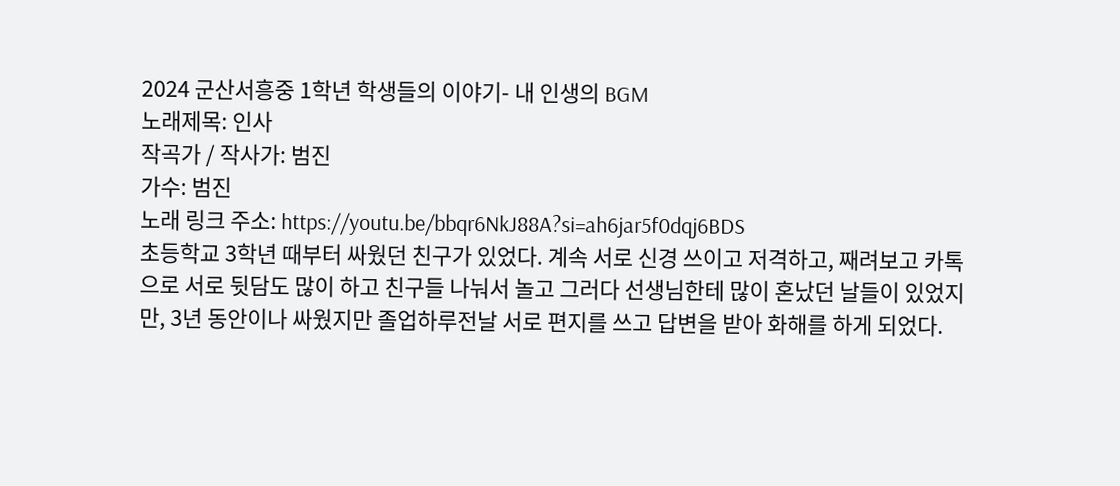2024 군산서흥중 1학년 학생들의 이야기- 내 인생의 BGM
노래제목: 인사
작곡가 / 작사가: 범진
가수: 범진
노래 링크 주소: https://youtu.be/bbqr6NkJ88A?si=ah6jar5f0dqj6BDS
초등학교 3학년 때부터 싸웠던 친구가 있었다. 계속 서로 신경 쓰이고 저격하고, 째려보고 카톡으로 서로 뒷담도 많이 하고 친구들 나눠서 놀고 그러다 선생님한테 많이 혼났던 날들이 있었지만, 3년 동안이나 싸웠지만 졸업하루전날 서로 편지를 쓰고 답변을 받아 화해를 하게 되었다.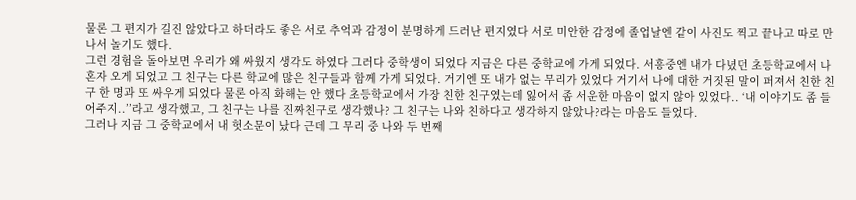물론 그 편지가 길진 않았다고 하더라도 좋은 서로 추억과 감정이 분명하게 드러난 편지였다 서로 미안한 감정에 졸업날엔 같이 사진도 찍고 끝나고 따로 만나서 놀기도 했다.
그런 경험을 돌아보면 우리가 왜 싸웠지 생각도 하였다 그러다 중학생이 되었다 지금은 다른 중학교에 가게 되었다. 서흥중엔 내가 다녔던 초등학교에서 나 혼자 오게 되었고 그 친구는 다른 학교에 많은 친구들과 함께 가게 되었다. 거기엔 또 내가 없는 무리가 있었다 거기서 나에 대한 거짓된 말이 퍼져서 친한 친구 한 명과 또 싸우게 되었다 물론 아직 화해는 안 했다 초등학교에서 가장 친한 친구였는데 잃어서 좀 서운한 마음이 없지 않아 있었다.. ‘내 이야기도 좀 들어주지..’’라고 생각했고, 그 친구는 나를 진짜친구로 생각했나? 그 친구는 나와 친하다고 생각하지 않았나?라는 마음도 들었다.
그러나 지금 그 중학교에서 내 헛소문이 났다 근데 그 무리 중 나와 두 번째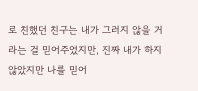로 친했던 친구는 내가 그러지 않을 거라는 걸 믿어주었지만, 진짜 내가 하지 않았지만 나를 믿어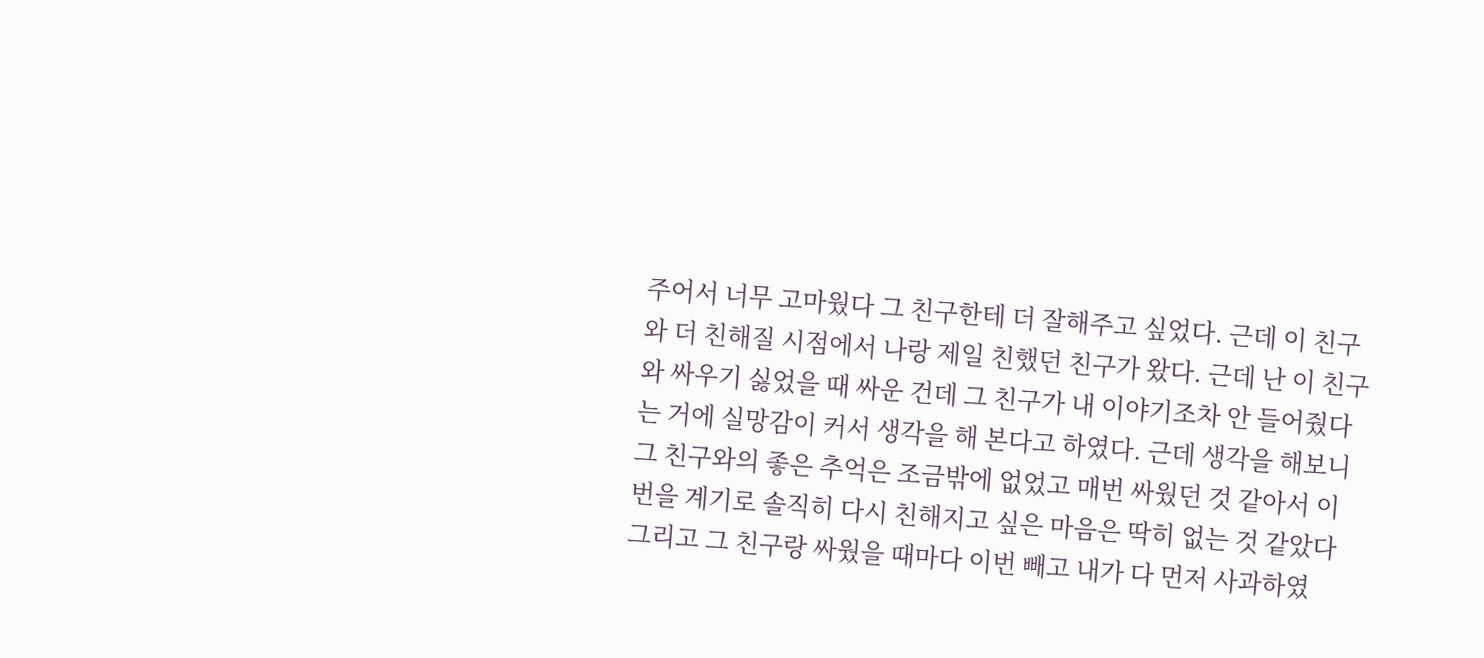주어서 너무 고마웠다 그 친구한테 더 잘해주고 싶었다. 근데 이 친구와 더 친해질 시점에서 나랑 제일 친했던 친구가 왔다. 근데 난 이 친구와 싸우기 싫었을 때 싸운 건데 그 친구가 내 이야기조차 안 들어줬다는 거에 실망감이 커서 생각을 해 본다고 하였다. 근데 생각을 해보니 그 친구와의 좋은 추억은 조금밖에 없었고 매번 싸웠던 것 같아서 이번을 계기로 솔직히 다시 친해지고 싶은 마음은 딱히 없는 것 같았다 그리고 그 친구랑 싸웠을 때마다 이번 빼고 내가 다 먼저 사과하였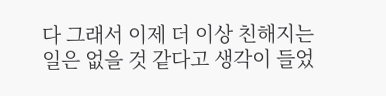다 그래서 이제 더 이상 친해지는 일은 없을 것 같다고 생각이 들었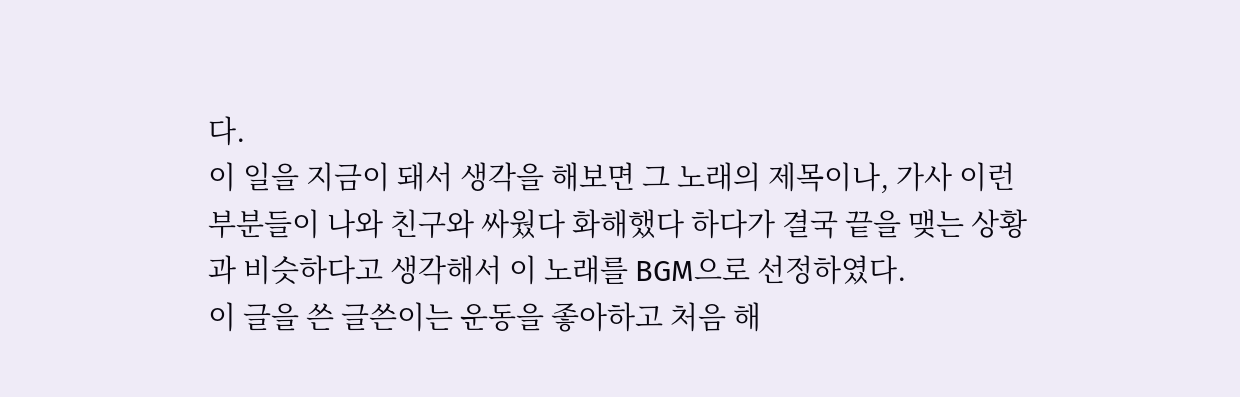다.
이 일을 지금이 돼서 생각을 해보면 그 노래의 제목이나, 가사 이런 부분들이 나와 친구와 싸웠다 화해했다 하다가 결국 끝을 맺는 상황과 비슷하다고 생각해서 이 노래를 BGM으로 선정하였다.
이 글을 쓴 글쓴이는 운동을 좋아하고 처음 해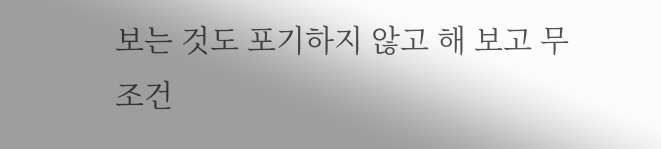보는 것도 포기하지 않고 해 보고 무조건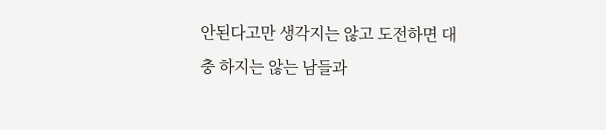안된다고만 생각지는 않고 도전하면 대충 하지는 않는 남들과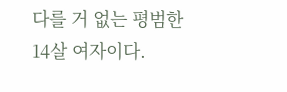다를 거 없는 평범한 14살 여자이다.